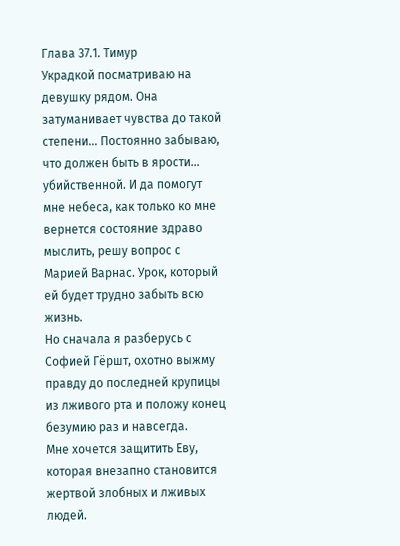Глава 37.1. Тимур
Украдкой посматриваю на девушку рядом. Она затуманивает чувства до такой степени... Постоянно забываю, что должен быть в ярости... убийственной. И да помогут мне небеса, как только ко мне вернется состояние здраво мыслить, решу вопрос с Марией Варнас. Урок, который ей будет трудно забыть всю жизнь.
Но сначала я разберусь с Софией Гёршт, охотно выжму правду до последней крупицы из лживого рта и положу конец безумию раз и навсегда.
Мне хочется защитить Еву, которая внезапно становится жертвой злобных и лживых людей.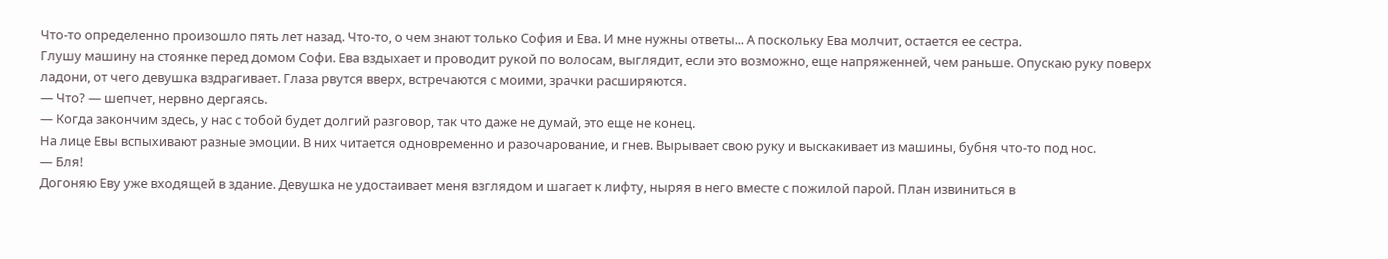Что-то определенно произошло пять лет назад. Что-то, о чем знают только София и Ева. И мне нужны ответы... А поскольку Ева молчит, остается ее сестра.
Глушу машину на стоянке перед домом Софи. Ева вздыхает и проводит рукой по волосам, выглядит, если это возможно, еще напряженней, чем раньше. Опускаю руку поверх ладони, от чего девушка вздрагивает. Глаза рвутся вверх, встречаются с моими, зрачки расширяются.
— Что? — шепчет, нервно дергаясь.
— Когда закончим здесь, у нас с тобой будет долгий разговор, так что даже не думай, это еще не конец.
На лице Евы вспыхивают разные эмоции. В них читается одновременно и разочарование, и гнев. Вырывает свою руку и выскакивает из машины, бубня что-то под нос.
— Бля!
Догоняю Еву уже входящей в здание. Девушка не удостаивает меня взглядом и шагает к лифту, ныряя в него вместе с пожилой парой. План извиниться в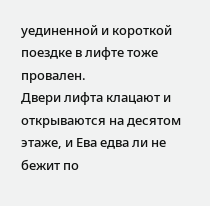уединенной и короткой поездке в лифте тоже провален.
Двери лифта клацают и открываются на десятом этаже, и Ева едва ли не бежит по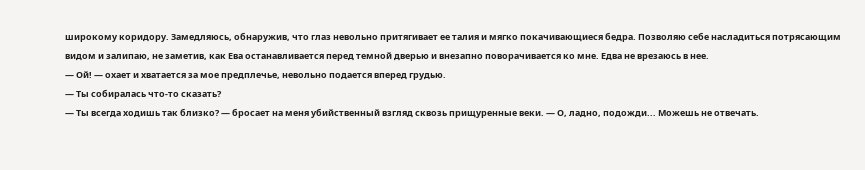широкому коридору. Замедляюсь, обнаружив, что глаз невольно притягивает ее талия и мягко покачивающиеся бедра. Позволяю себе насладиться потрясающим видом и залипаю, не заметив, как Ева останавливается перед темной дверью и внезапно поворачивается ко мне. Едва не врезаюсь в нее.
— Ой! — охает и хватается за мое предплечье, невольно подается вперед грудью.
— Ты собиралась что-то сказать?
— Ты всегда ходишь так близко? — бросает на меня убийственный взгляд сквозь прищуренные веки. — О, ладно, подожди... Можешь не отвечать.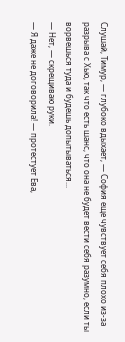Слушай, Тимур, — глубоко вдыхает, — София еще чувствует себя плохо из-за разрыва с Хью, так что есть шанс, что она не будет вести себя разумно, если ты ворвешься туда и будешь допытываться...
— Нет, — скрещиваю руки.
— Я даже не договорила! — протестует Ева,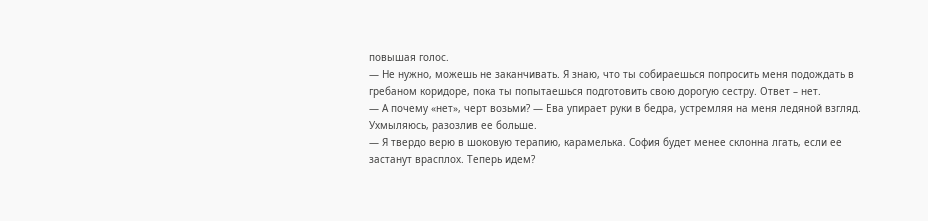повышая голос.
— Не нужно, можешь не заканчивать. Я знаю, что ты собираешься попросить меня подождать в гребаном коридоре, пока ты попытаешься подготовить свою дорогую сестру. Ответ – нет.
— А почему «нет», черт возьми? — Ева упирает руки в бедра, устремляя на меня ледяной взгляд.
Ухмыляюсь, разозлив ее больше.
— Я твердо верю в шоковую терапию, карамелька. София будет менее склонна лгать, если ее застанут врасплох. Теперь идем?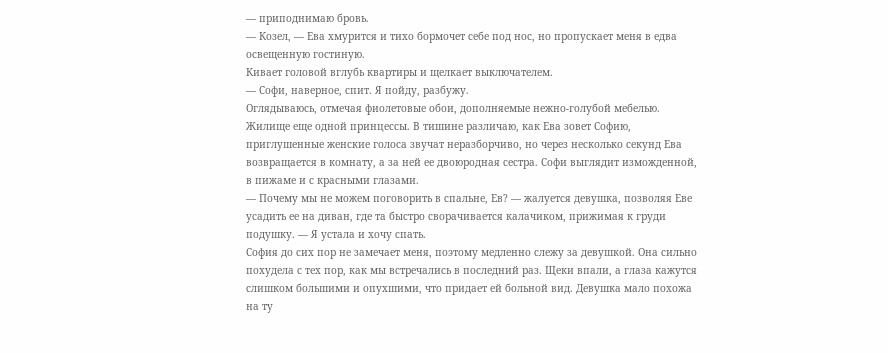— приподнимаю бровь.
— Козел, — Ева хмурится и тихо бормочет себе под нос, но пропускает меня в едва освещенную гостиную.
Кивает головой вглубь квартиры и щелкает выключателем.
— Софи, наверное, спит. Я пойду, разбужу.
Оглядываюсь, отмечая фиолетовые обои, дополняемые нежно-голубой мебелью. Жилище еще одной принцессы. В тишине различаю, как Ева зовет Софию, приглушенные женские голоса звучат неразборчиво, но через несколько секунд Ева возвращается в комнату, а за ней ее двоюродная сестра. Софи выглядит изможденной, в пижаме и с красными глазами.
— Почему мы не можем поговорить в спальне, Ев? — жалуется девушка, позволяя Еве усадить ее на диван, где та быстро сворачивается калачиком, прижимая к груди подушку. — Я устала и хочу спать.
София до сих пор не замечает меня, поэтому медленно слежу за девушкой. Она сильно похудела с тех пор, как мы встречались в последний раз. Щеки впали, а глаза кажутся слишком большими и опухшими, что придает ей больной вид. Девушка мало похожа на ту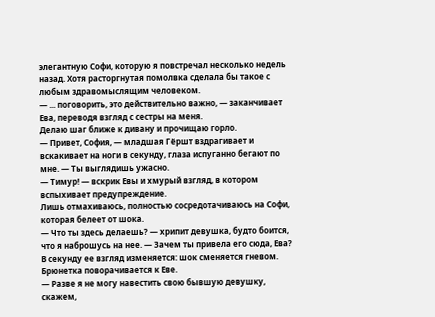элегантную Софи, которую я повстречал несколько недель назад. Хотя расторгнутая помолвка сделала бы такое с любым здравомыслящим человеком.
— ... поговорить, это действительно важно, — заканчивает Ева, переводя взгляд с сестры на меня.
Делаю шаг ближе к дивану и прочищаю горло.
— Привет, София, — младшая Гёршт вздрагивает и вскакивает на ноги в секунду, глаза испуганно бегают по мне. — Ты выглядишь ужасно.
— Тимур! — вскрик Евы и хмурый взгляд, в котором вспыхивает предупреждение.
Лишь отмахиваюсь, полностью сосредотачиваюсь на Софи, которая белеет от шока.
— Что ты здесь делаешь? — хрипит девушка, будто боится, что я наброшусь на нее. — Зачем ты привела его сюда, Ева?
В секунду ее взгляд изменяется: шок сменяется гневом. Брюнетка поворачивается к Еве.
— Разве я не могу навестить свою бывшую девушку, скажем,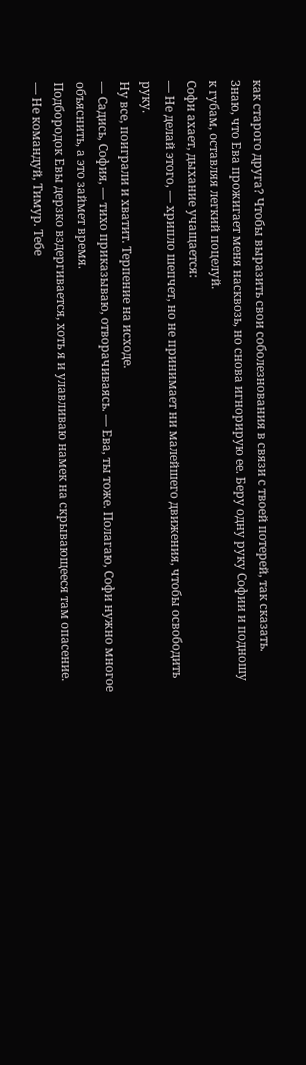как старого друга? Чтобы выразить свои соболезнования в связи с твоей потерей, так сказать.
Знаю, что Ева прожигает меня насквозь, но снова игнорирую ее. Беру одну руку Софии и подношу к губам, оставляя легкий поцелуй.
Софи ахает, дыхание учащается:
— Не делай этого, — хрипло шепчет, но не принимает ни малейшего движения, чтобы освободить руку.
Ну все, поиграли и хватит. Терпение на исходе.
— Садись, София, — тихо приказываю, отворачиваясь. — Ева, ты тоже. Полагаю, Софи нужно многое объяснить, а это займет время.
Подбородок Евы дерзко вздергивается, хоть я и улавливаю намек на скрывающееся там опасение.
— Не командуй, Тимур. Тебе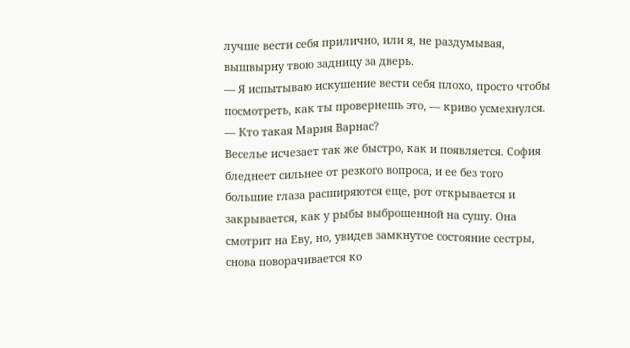лучше вести себя прилично, или я, не раздумывая, вышвырну твою задницу за дверь.
— Я испытываю искушение вести себя плохо, просто чтобы посмотреть, как ты провернешь это, — криво усмехнулся. — Кто такая Мария Варнас?
Веселье исчезает так же быстро, как и появляется. София бледнеет сильнее от резкого вопроса, и ее без того большие глаза расширяются еще, рот открывается и закрывается, как у рыбы выброшенной на сушу. Она смотрит на Еву, но, увидев замкнутое состояние сестры, снова поворачивается ко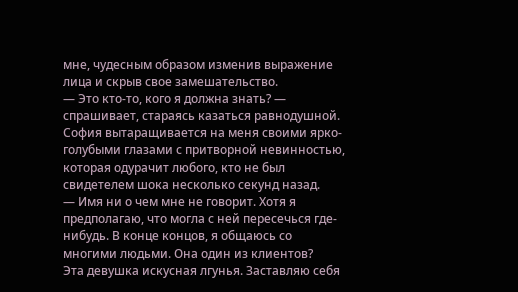мне, чудесным образом изменив выражение лица и скрыв свое замешательство.
— Это кто-то, кого я должна знать? — спрашивает, стараясь казаться равнодушной.
София вытаращивается на меня своими ярко-голубыми глазами с притворной невинностью, которая одурачит любого, кто не был свидетелем шока несколько секунд назад.
— Имя ни о чем мне не говорит. Хотя я предполагаю, что могла с ней пересечься где-нибудь. В конце концов, я общаюсь со многими людьми. Она один из клиентов?
Эта девушка искусная лгунья. Заставляю себя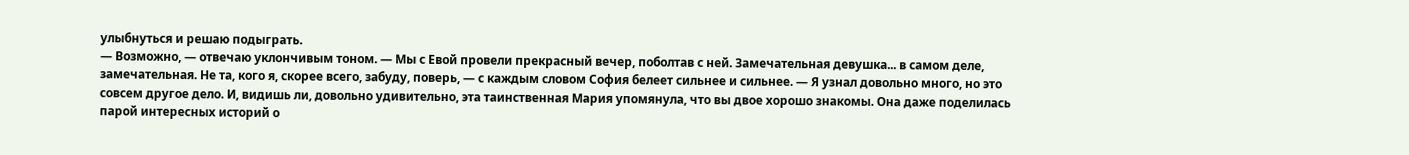улыбнуться и решаю подыграть.
— Возможно, — отвечаю уклончивым тоном. — Мы с Евой провели прекрасный вечер, поболтав с ней. Замечательная девушка... в самом деле, замечательная. Не та, кого я, скорее всего, забуду, поверь, — с каждым словом София белеет сильнее и сильнее. — Я узнал довольно много, но это совсем другое дело. И, видишь ли, довольно удивительно, эта таинственная Мария упомянула, что вы двое хорошо знакомы. Она даже поделилась парой интересных историй о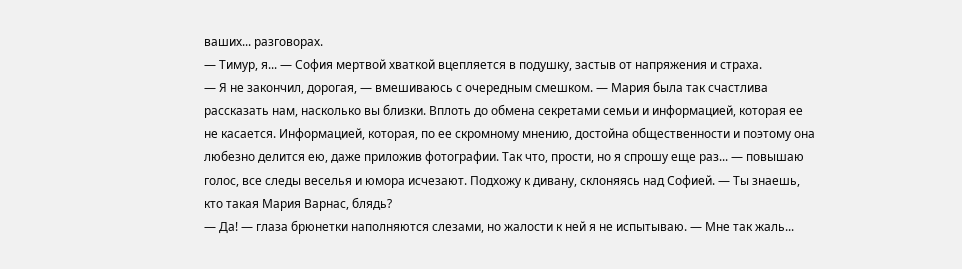ваших... разговорах.
— Тимур, я... — София мертвой хваткой вцепляется в подушку, застыв от напряжения и страха.
— Я не закончил, дорогая, — вмешиваюсь с очередным смешком. — Мария была так счастлива рассказать нам, насколько вы близки. Вплоть до обмена секретами семьи и информацией, которая ее не касается. Информацией, которая, по ее скромному мнению, достойна общественности и поэтому она любезно делится ею, даже приложив фотографии. Так что, прости, но я спрошу еще раз... — повышаю голос, все следы веселья и юмора исчезают. Подхожу к дивану, склоняясь над Софией. — Ты знаешь, кто такая Мария Варнас, блядь?
— Да! — глаза брюнетки наполняются слезами, но жалости к ней я не испытываю. — Мне так жаль...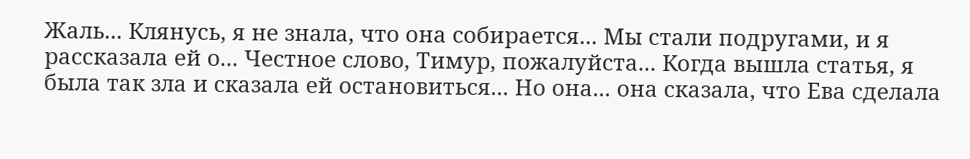Жаль... Клянусь, я не знала, что она собирается... Мы стали подругами, и я рассказала ей о... Честное слово, Тимур, пожалуйста... Когда вышла статья, я была так зла и сказала ей остановиться... Но она... она сказала, что Ева сделала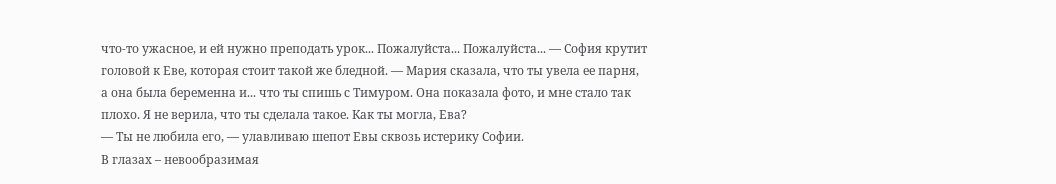что-то ужасное, и ей нужно преподать урок... Пожалуйста... Пожалуйста... — София крутит головой к Еве, которая стоит такой же бледной. — Мария сказала, что ты увела ее парня, а она была беременна и... что ты спишь с Тимуром. Она показала фото, и мне стало так плохо. Я не верила, что ты сделала такое. Как ты могла, Ева?
— Ты не любила его, — улавливаю шепот Евы сквозь истерику Софии.
В глазах – невообразимая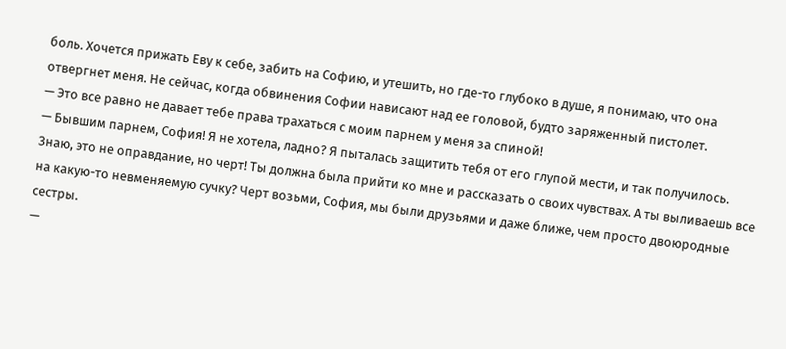боль. Хочется прижать Еву к себе, забить на Софию, и утешить, но где-то глубоко в душе, я понимаю, что она отвергнет меня. Не сейчас, когда обвинения Софии нависают над ее головой, будто заряженный пистолет.
— Это все равно не давает тебе права трахаться с моим парнем у меня за спиной!
— Бывшим парнем, София! Я не хотела, ладно? Я пыталась защитить тебя от его глупой мести, и так получилось. Знаю, это не оправдание, но черт! Ты должна была прийти ко мне и рассказать о своих чувствах. А ты выливаешь все на какую-то невменяемую сучку? Черт возьми, София, мы были друзьями и даже ближе, чем просто двоюродные сестры.
—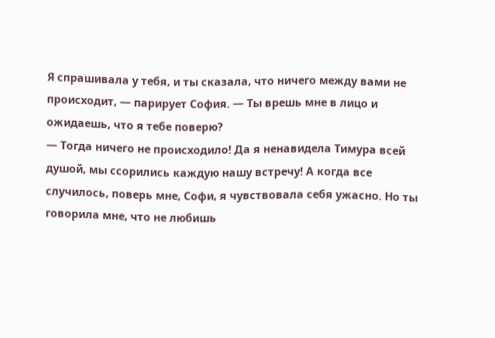Я спрашивала у тебя, и ты сказала, что ничего между вами не происходит, — парирует София. — Ты врешь мне в лицо и ожидаешь, что я тебе поверю?
— Тогда ничего не происходило! Да я ненавидела Тимура всей душой, мы ссорились каждую нашу встречу! А когда все случилось, поверь мне, Софи, я чувствовала себя ужасно. Но ты говорила мне, что не любишь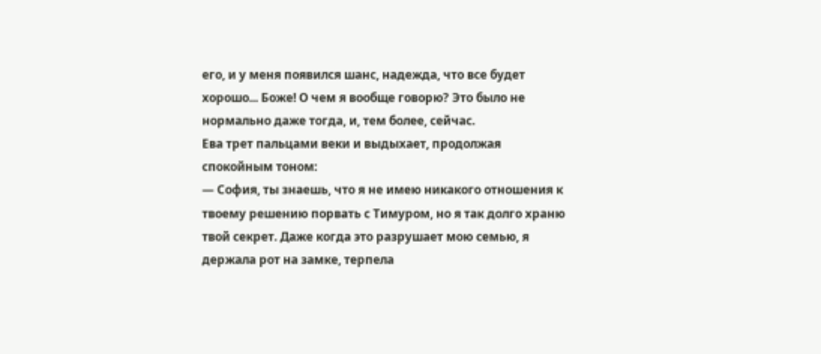его, и у меня появился шанс, надежда, что все будет хорошо... Боже! О чем я вообще говорю? Это было не нормально даже тогда, и, тем более, сейчас.
Ева трет пальцами веки и выдыхает, продолжая спокойным тоном:
— София, ты знаешь, что я не имею никакого отношения к твоему решению порвать с Тимуром, но я так долго храню твой секрет. Даже когда это разрушает мою семью, я держала рот на замке, терпела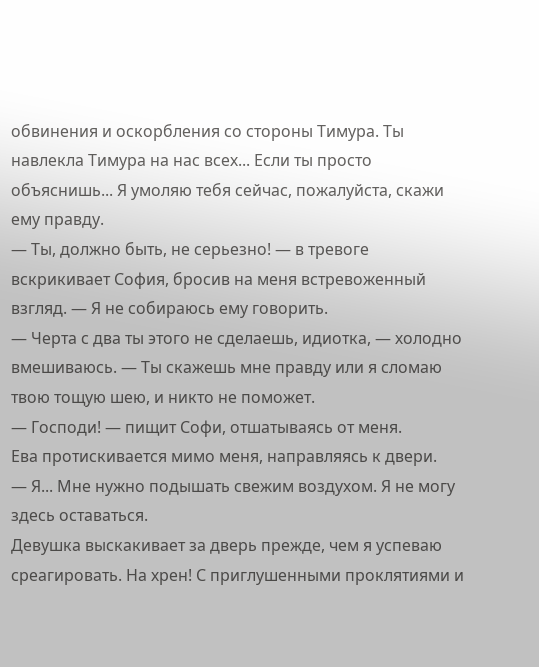обвинения и оскорбления со стороны Тимура. Ты навлекла Тимура на нас всех... Если ты просто объяснишь... Я умоляю тебя сейчас, пожалуйста, скажи ему правду.
— Ты, должно быть, не серьезно! — в тревоге вскрикивает София, бросив на меня встревоженный взгляд. — Я не собираюсь ему говорить.
— Черта с два ты этого не сделаешь, идиотка, — холодно вмешиваюсь. — Ты скажешь мне правду или я сломаю твою тощую шею, и никто не поможет.
— Господи! — пищит Софи, отшатываясь от меня.
Ева протискивается мимо меня, направляясь к двери.
— Я... Мне нужно подышать свежим воздухом. Я не могу здесь оставаться.
Девушка выскакивает за дверь прежде, чем я успеваю среагировать. На хрен! С приглушенными проклятиями и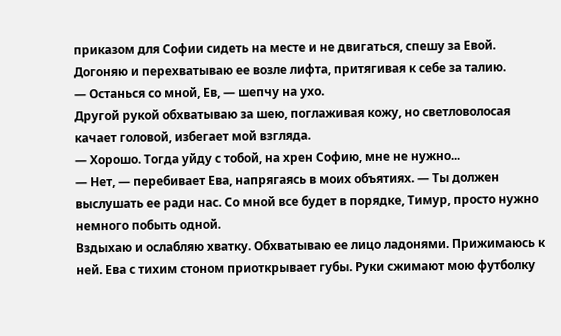приказом для Софии сидеть на месте и не двигаться, спешу за Евой.
Догоняю и перехватываю ее возле лифта, притягивая к себе за талию.
— Останься со мной, Ев, — шепчу на ухо.
Другой рукой обхватываю за шею, поглаживая кожу, но светловолосая качает головой, избегает мой взгляда.
— Хорошо. Тогда уйду с тобой, на хрен Софию, мне не нужно...
— Нет, — перебивает Ева, напрягаясь в моих объятиях. — Ты должен выслушать ее ради нас. Со мной все будет в порядке, Тимур, просто нужно немного побыть одной.
Вздыхаю и ослабляю хватку. Обхватываю ее лицо ладонями. Прижимаюсь к ней. Ева с тихим стоном приоткрывает губы. Руки сжимают мою футболку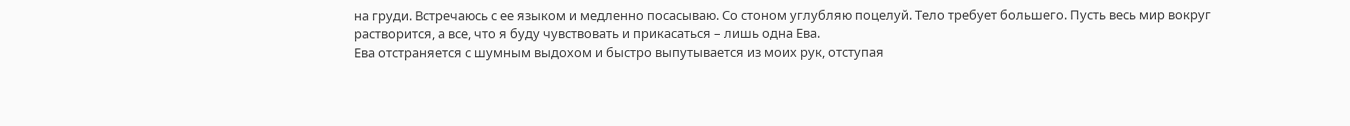на груди. Встречаюсь с ее языком и медленно посасываю. Со стоном углубляю поцелуй. Тело требует большего. Пусть весь мир вокруг растворится, а все, что я буду чувствовать и прикасаться – лишь одна Ева.
Ева отстраняется с шумным выдохом и быстро выпутывается из моих рук, отступая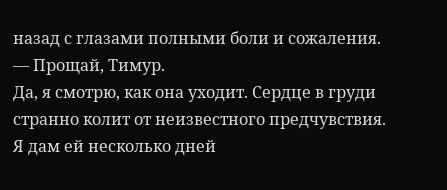назад с глазами полными боли и сожаления.
— Прощай, Тимур.
Да, я смотрю, как она уходит. Сердце в груди странно колит от неизвестного предчувствия. Я дам ей несколько дней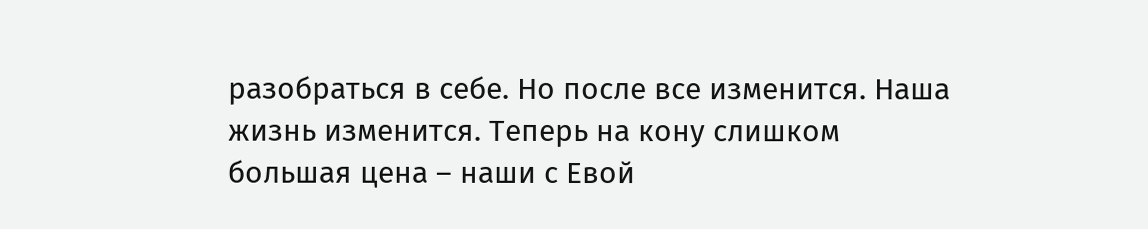разобраться в себе. Но после все изменится. Наша жизнь изменится. Теперь на кону слишком большая цена – наши с Евой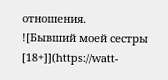отношения.
![Бывший моей сестры [18+]](https://watt-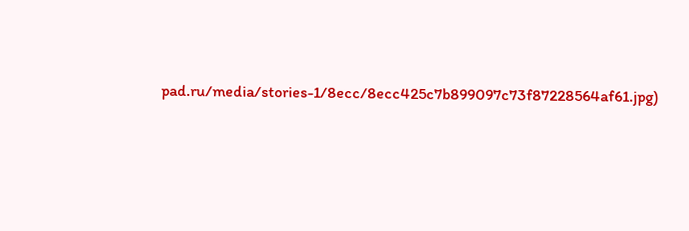pad.ru/media/stories-1/8ecc/8ecc425c7b899097c73f87228564af61.jpg)